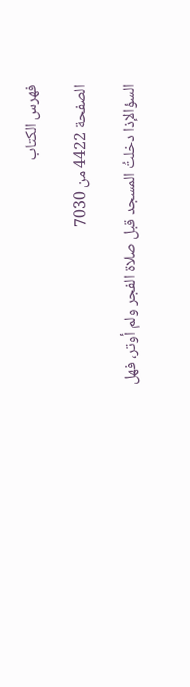فهرس الكتاب

الصفحة 4422 من 7030

السؤالإذا دخلتُ المسجد قبل صلاة الفجر ولم أوتر، فهل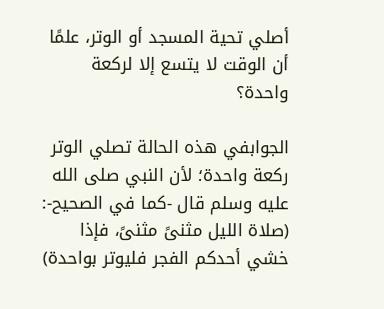أصلي تحية المسجد أو الوتر، علمًا أن الوقت لا يتسع إلا لركعة واحدة؟

الجوابفي هذه الحالة تصلي الوتر ركعة واحدة؛ لأن النبي صلى الله عليه وسلم قال -كما في الصحيح-: (صلاة الليل مثنىً مثنىً، فإذا خشي أحدكم الفجر فليوتر بواحدة)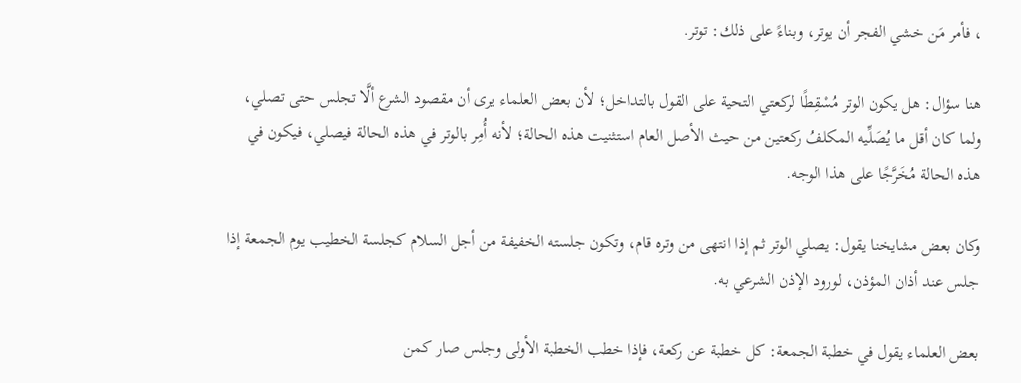، فأمر مَن خشي الفجر أن يوتر، وبناءً على ذلك: توتر.

هنا سؤال: هل يكون الوتر مُسْقِطًا لركعتي التحية على القول بالتداخل؛ لأن بعض العلماء يرى أن مقصود الشرع ألَّا تجلس حتى تصلي، ولما كان أقل ما يُصَلِّيه المكلفُ ركعتين من حيث الأصل العام استثنيت هذه الحالة؛ لأنه أُمِر بالوتر في هذه الحالة فيصلي، فيكون في هذه الحالة مُخَرَّجًا على هذا الوجه.

وكان بعض مشايخنا يقول: يصلي الوتر ثم إذا انتهى من وتره قام، وتكون جلسته الخفيفة من أجل السلام كجلسة الخطيب يوم الجمعة إذا جلس عند أذان المؤذن، لورود الإذن الشرعي به.

بعض العلماء يقول في خطبة الجمعة: كل خطبة عن ركعة، فإذا خطب الخطبة الأولى وجلس صار كمن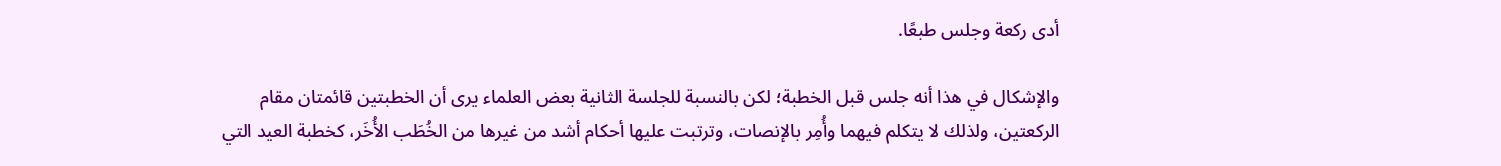أدى ركعة وجلس طبعًا.

والإشكال في هذا أنه جلس قبل الخطبة؛ لكن بالنسبة للجلسة الثانية بعض العلماء يرى أن الخطبتين قائمتان مقام الركعتين، ولذلك لا يتكلم فيهما وأُمِر بالإنصات، وترتبت عليها أحكام أشد من غيرها من الخُطَب الأُخَر، كخطبة العيد التي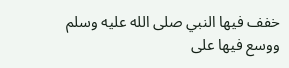خفف فيها النبي صلى الله عليه وسلم ووسع فيها على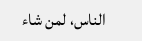الناس، لمن شاء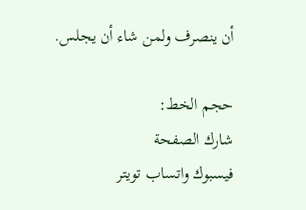أن ينصرف ولمن شاء أن يجلس.

حجم الخط:
شارك الصفحة
فيسبوك واتساب تويتر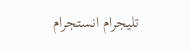تليجرام انستجرام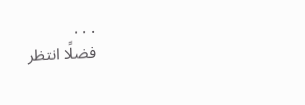. . .
فضلًا انتظر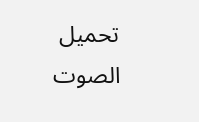تحميل الصوت